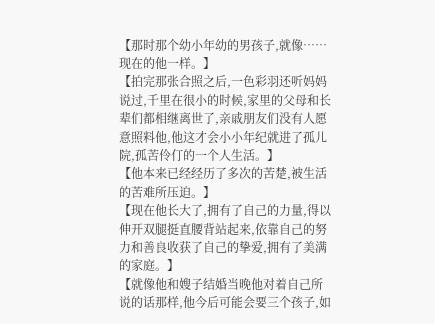【那时那个幼小年幼的男孩子,就像……现在的他一样。】
【拍完那张合照之后,一色彩羽还听妈妈说过,千里在很小的时候,家里的父母和长辈们都相继离世了,亲戚朋友们没有人愿意照料他,他这才会小小年纪就进了孤儿院,孤苦伶仃的一个人生活。】
【他本来已经经历了多次的苦楚,被生活的苦难所压迫。】
【现在他长大了,拥有了自己的力量,得以伸开双腿挺直腰背站起来,依靠自己的努力和善良收获了自己的挚爱,拥有了美满的家庭。】
【就像他和嫂子结婚当晚他对着自己所说的话那样,他今后可能会要三个孩子,如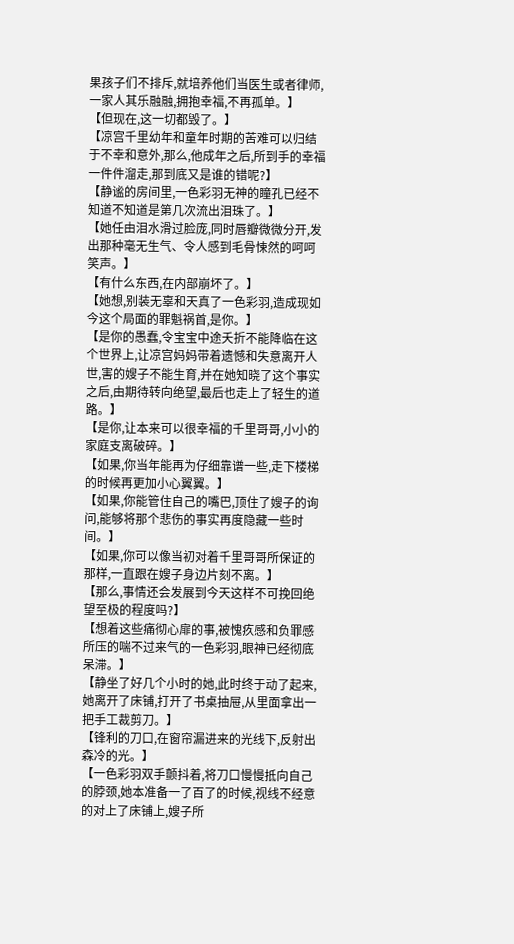果孩子们不排斥,就培养他们当医生或者律师,一家人其乐融融,拥抱幸福,不再孤单。】
【但现在,这一切都毁了。】
【凉宫千里幼年和童年时期的苦难可以归结于不幸和意外,那么,他成年之后,所到手的幸福一件件溜走,那到底又是谁的错呢?】
【静谧的房间里,一色彩羽无神的瞳孔已经不知道不知道是第几次流出泪珠了。】
【她任由泪水滑过脸庞,同时唇瓣微微分开,发出那种毫无生气、令人感到毛骨悚然的呵呵笑声。】
【有什么东西,在内部崩坏了。】
【她想,别装无辜和天真了一色彩羽,造成现如今这个局面的罪魁祸首,是你。】
【是你的愚蠢,令宝宝中途夭折不能降临在这个世界上,让凉宫妈妈带着遗憾和失意离开人世,害的嫂子不能生育,并在她知晓了这个事实之后,由期待转向绝望,最后也走上了轻生的道路。】
【是你,让本来可以很幸福的千里哥哥,小小的家庭支离破碎。】
【如果,你当年能再为仔细靠谱一些,走下楼梯的时候再更加小心翼翼。】
【如果,你能管住自己的嘴巴,顶住了嫂子的询问,能够将那个悲伤的事实再度隐藏一些时间。】
【如果,你可以像当初对着千里哥哥所保证的那样,一直跟在嫂子身边片刻不离。】
【那么,事情还会发展到今天这样不可挽回绝望至极的程度吗?】
【想着这些痛彻心扉的事,被愧疚感和负罪感所压的喘不过来气的一色彩羽,眼神已经彻底呆滞。】
【静坐了好几个小时的她,此时终于动了起来,她离开了床铺,打开了书桌抽屉,从里面拿出一把手工裁剪刀。】
【锋利的刀口,在窗帘漏进来的光线下,反射出森冷的光。】
【一色彩羽双手颤抖着,将刀口慢慢抵向自己的脖颈,她本准备一了百了的时候,视线不经意的对上了床铺上,嫂子所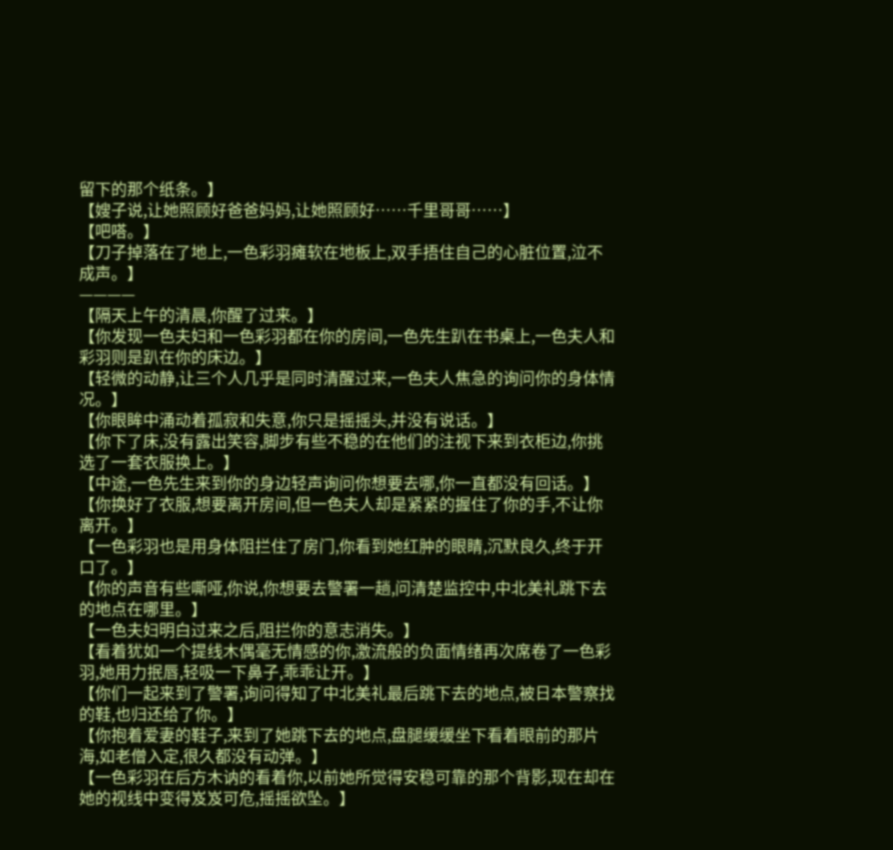留下的那个纸条。】
【嫂子说,让她照顾好爸爸妈妈,让她照顾好……千里哥哥……】
【吧嗒。】
【刀子掉落在了地上,一色彩羽瘫软在地板上,双手捂住自己的心脏位置,泣不成声。】
————
【隔天上午的清晨,你醒了过来。】
【你发现一色夫妇和一色彩羽都在你的房间,一色先生趴在书桌上,一色夫人和彩羽则是趴在你的床边。】
【轻微的动静,让三个人几乎是同时清醒过来,一色夫人焦急的询问你的身体情况。】
【你眼眸中涌动着孤寂和失意,你只是摇摇头,并没有说话。】
【你下了床,没有露出笑容,脚步有些不稳的在他们的注视下来到衣柜边,你挑选了一套衣服换上。】
【中途,一色先生来到你的身边轻声询问你想要去哪,你一直都没有回话。】
【你换好了衣服,想要离开房间,但一色夫人却是紧紧的握住了你的手,不让你离开。】
【一色彩羽也是用身体阻拦住了房门,你看到她红肿的眼睛,沉默良久,终于开口了。】
【你的声音有些嘶哑,你说,你想要去警署一趟,问清楚监控中,中北美礼跳下去的地点在哪里。】
【一色夫妇明白过来之后,阻拦你的意志消失。】
【看着犹如一个提线木偶毫无情感的你,激流般的负面情绪再次席卷了一色彩羽,她用力抿唇,轻吸一下鼻子,乖乖让开。】
【你们一起来到了警署,询问得知了中北美礼最后跳下去的地点,被日本警察找的鞋,也归还给了你。】
【你抱着爱妻的鞋子,来到了她跳下去的地点,盘腿缓缓坐下看着眼前的那片海,如老僧入定,很久都没有动弹。】
【一色彩羽在后方木讷的看着你,以前她所觉得安稳可靠的那个背影,现在却在她的视线中变得岌岌可危,摇摇欲坠。】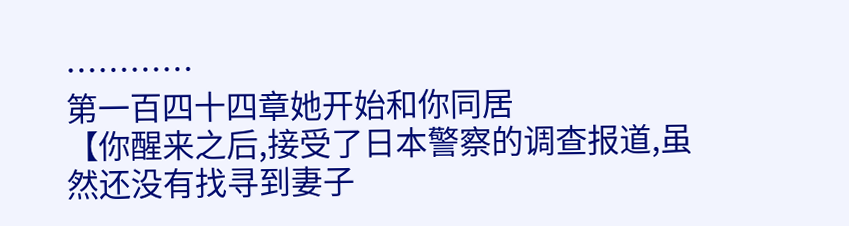…………
第一百四十四章她开始和你同居
【你醒来之后,接受了日本警察的调查报道,虽然还没有找寻到妻子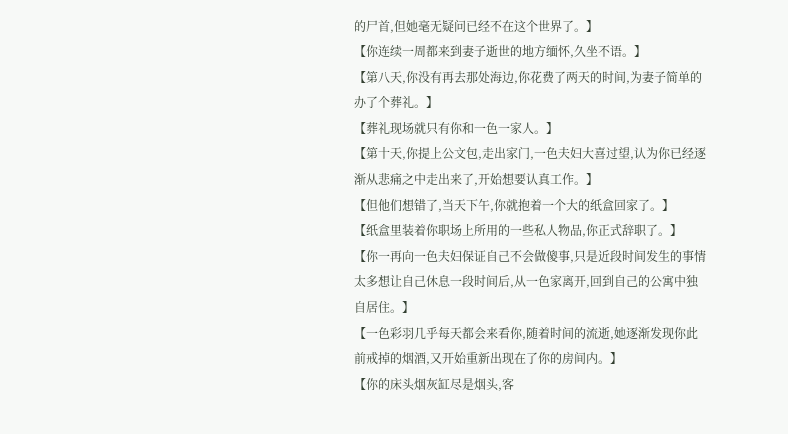的尸首,但她毫无疑问已经不在这个世界了。】
【你连续一周都来到妻子逝世的地方缅怀,久坐不语。】
【第八天,你没有再去那处海边,你花费了两天的时间,为妻子简单的办了个葬礼。】
【葬礼现场就只有你和一色一家人。】
【第十天,你提上公文包,走出家门,一色夫妇大喜过望,认为你已经逐渐从悲痛之中走出来了,开始想要认真工作。】
【但他们想错了,当天下午,你就抱着一个大的纸盒回家了。】
【纸盒里装着你职场上所用的一些私人物品,你正式辞职了。】
【你一再向一色夫妇保证自己不会做傻事,只是近段时间发生的事情太多想让自己休息一段时间后,从一色家离开,回到自己的公寓中独自居住。】
【一色彩羽几乎每天都会来看你,随着时间的流逝,她逐渐发现你此前戒掉的烟酒,又开始重新出现在了你的房间内。】
【你的床头烟灰缸尽是烟头,客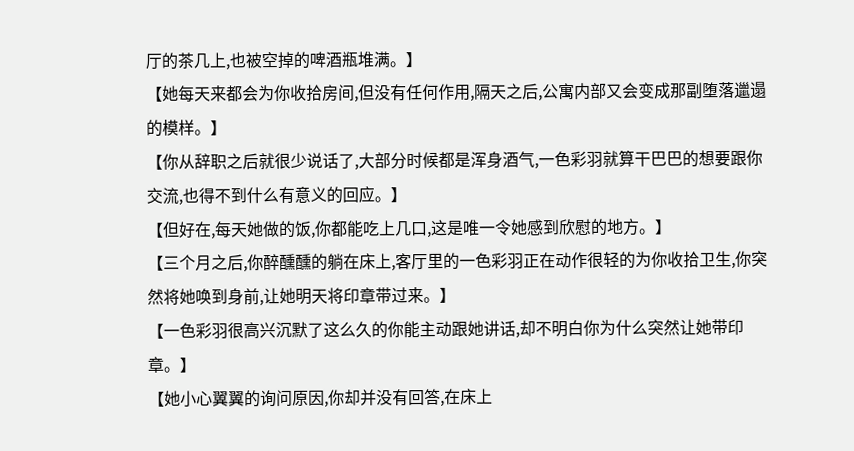厅的茶几上,也被空掉的啤酒瓶堆满。】
【她每天来都会为你收拾房间,但没有任何作用,隔天之后,公寓内部又会变成那副堕落邋遢的模样。】
【你从辞职之后就很少说话了,大部分时候都是浑身酒气,一色彩羽就算干巴巴的想要跟你交流,也得不到什么有意义的回应。】
【但好在,每天她做的饭,你都能吃上几口,这是唯一令她感到欣慰的地方。】
【三个月之后,你醉醺醺的躺在床上,客厅里的一色彩羽正在动作很轻的为你收拾卫生,你突然将她唤到身前,让她明天将印章带过来。】
【一色彩羽很高兴沉默了这么久的你能主动跟她讲话,却不明白你为什么突然让她带印章。】
【她小心翼翼的询问原因,你却并没有回答,在床上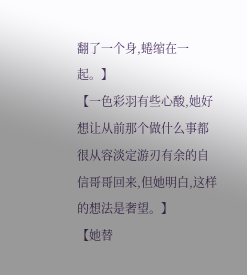翻了一个身,蜷缩在一起。】
【一色彩羽有些心酸,她好想让从前那个做什么事都很从容淡定游刃有余的自信哥哥回来,但她明白,这样的想法是奢望。】
【她替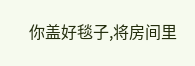你盖好毯子,将房间里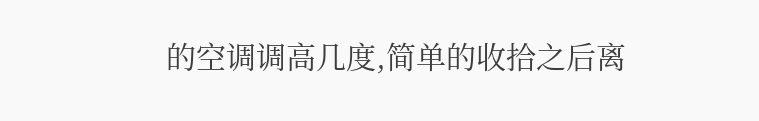的空调调高几度,简单的收拾之后离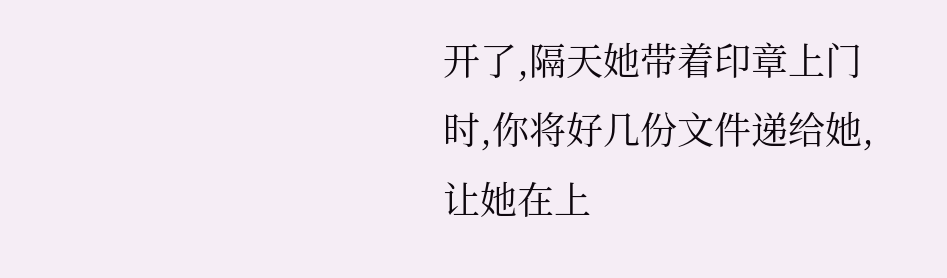开了,隔天她带着印章上门时,你将好几份文件递给她,让她在上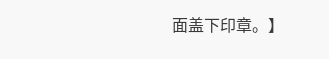面盖下印章。】